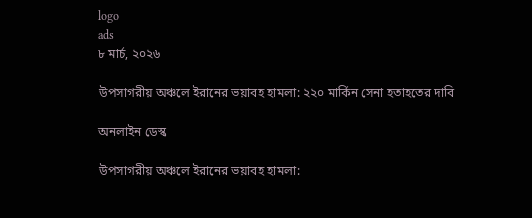logo
ads
৮ মার্চ, ২০২৬

উপসাগরীয় অঞ্চলে ইরানের ভয়াবহ হামলা: ২২০ মার্কিন সেনা হতাহতের দাবি

অনলাইন ডেস্ক

উপসাগরীয় অঞ্চলে ইরানের ভয়াবহ হামলা: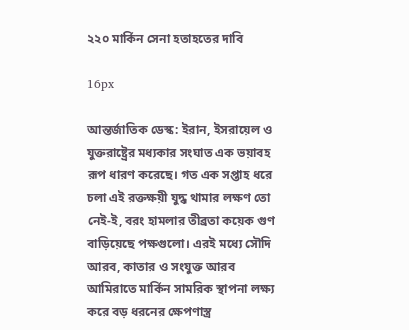২২০ মার্কিন সেনা হতাহতের দাবি

16px

আন্তর্জাতিক ডেস্ক: ইরান, ইসরায়েল ও যুক্তরাষ্ট্রের মধ্যকার সংঘাত এক ভয়াবহ রূপ ধারণ করেছে। গত এক সপ্তাহ ধরে চলা এই রক্তক্ষয়ী যুদ্ধ থামার লক্ষণ তো নেই-ই, বরং হামলার তীব্রতা কয়েক গুণ বাড়িয়েছে পক্ষগুলো। এরই মধ্যে সৌদি আরব, কাতার ও সংযুক্ত আরব আমিরাতে মার্কিন সামরিক স্থাপনা লক্ষ্য করে বড় ধরনের ক্ষেপণাস্ত্র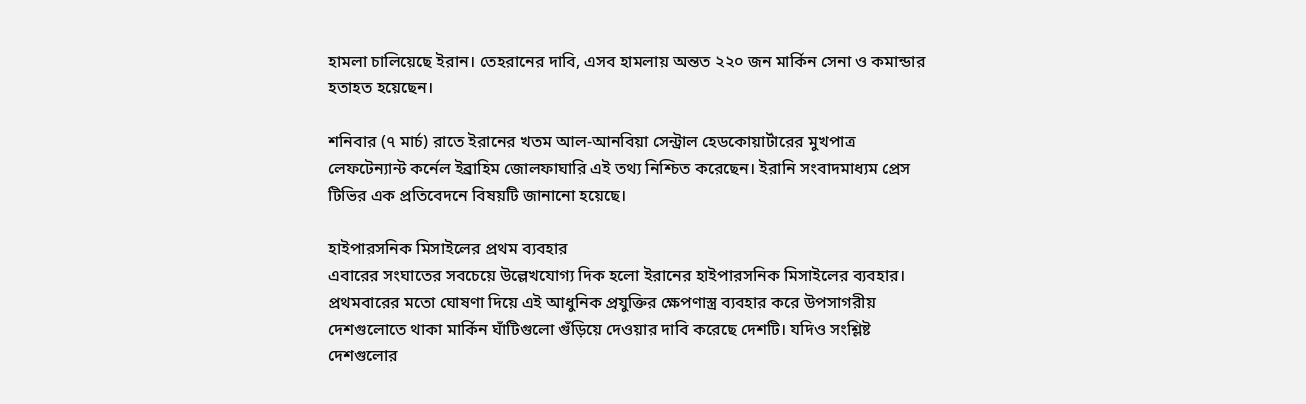হামলা চালিয়েছে ইরান। তেহরানের দাবি, এসব হামলায় অন্তত ২২০ জন মার্কিন সেনা ও কমান্ডার হতাহত হয়েছেন।

শনিবার (৭ মার্চ) রাতে ইরানের খতম আল-আনবিয়া সেন্ট্রাল হেডকোয়ার্টারের মুখপাত্র লেফটেন্যান্ট কর্নেল ইব্রাহিম জোলফাঘারি এই তথ্য নিশ্চিত করেছেন। ইরানি সংবাদমাধ্যম প্রেস টিভির এক প্রতিবেদনে বিষয়টি জানানো হয়েছে।

হাইপারসনিক মিসাইলের প্রথম ব্যবহার
এবারের সংঘাতের সবচেয়ে উল্লেখযোগ্য দিক হলো ইরানের হাইপারসনিক মিসাইলের ব্যবহার। প্রথমবারের মতো ঘোষণা দিয়ে এই আধুনিক প্রযুক্তির ক্ষেপণাস্ত্র ব্যবহার করে উপসাগরীয় দেশগুলোতে থাকা মার্কিন ঘাঁটিগুলো গুঁড়িয়ে দেওয়ার দাবি করেছে দেশটি। যদিও সংশ্লিষ্ট দেশগুলোর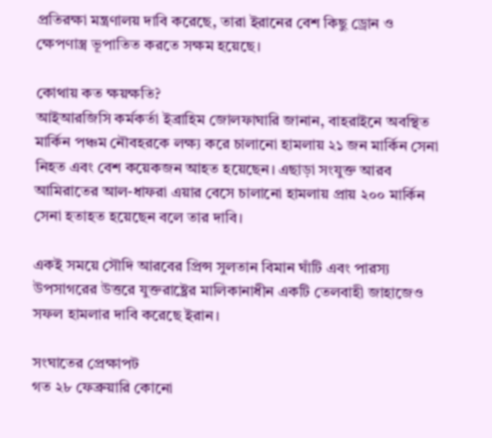প্রতিরক্ষা মন্ত্রণালয় দাবি করেছে, তারা ইরানের বেশ কিছু ড্রোন ও ক্ষেপণাস্ত্র ভূপাতিত করতে সক্ষম হয়েছে।

কোথায় কত ক্ষয়ক্ষতি?
আইআরজিসি কর্মকর্তা ইব্রাহিম জোলফাঘারি জানান, বাহরাইনে অবস্থিত মার্কিন পঞ্চম নৌবহরকে লক্ষ্য করে চালানো হামলায় ২১ জন মার্কিন সেনা নিহত এবং বেশ কয়েকজন আহত হয়েছেন। এছাড়া সংযুক্ত আরব আমিরাতের আল-ধাফরা এয়ার বেসে চালানো হামলায় প্রায় ২০০ মার্কিন সেনা হতাহত হয়েছেন বলে তার দাবি।

একই সময়ে সৌদি আরবের প্রিন্স সুলতান বিমান ঘাঁটি এবং পারস্য উপসাগরের উত্তরে যুক্তরাষ্ট্রের মালিকানাধীন একটি তেলবাহী জাহাজেও সফল হামলার দাবি করেছে ইরান।

সংঘাতের প্রেক্ষাপট
গত ২৮ ফেব্রুয়ারি কোনো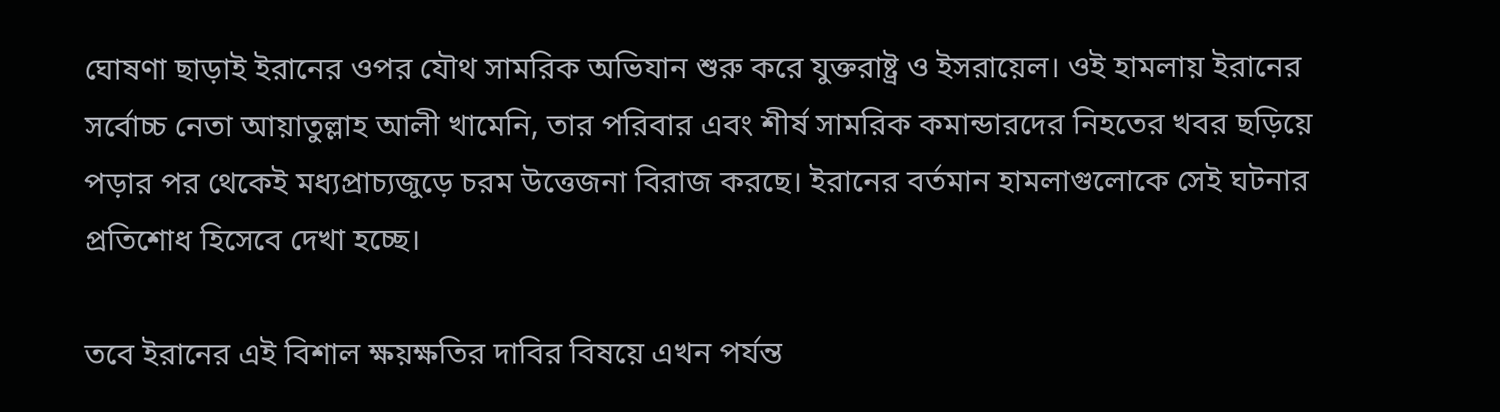ঘোষণা ছাড়াই ইরানের ওপর যৌথ সামরিক অভিযান শুরু করে যুক্তরাষ্ট্র ও ইসরায়েল। ওই হামলায় ইরানের সর্বোচ্চ নেতা আয়াতুল্লাহ আলী খামেনি, তার পরিবার এবং শীর্ষ সামরিক কমান্ডারদের নিহতের খবর ছড়িয়ে পড়ার পর থেকেই মধ্যপ্রাচ্যজুড়ে চরম উত্তেজনা বিরাজ করছে। ইরানের বর্তমান হামলাগুলোকে সেই ঘটনার প্রতিশোধ হিসেবে দেখা হচ্ছে।

তবে ইরানের এই বিশাল ক্ষয়ক্ষতির দাবির বিষয়ে এখন পর্যন্ত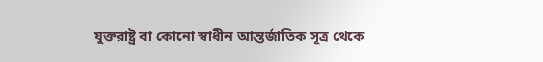যুক্তরাষ্ট্র বা কোনো স্বাধীন আন্তর্জাতিক সূত্র থেকে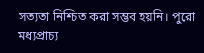সত্যতা নিশ্চিত করা সম্ভব হয়নি। পুরো মধ্যপ্রাচ্য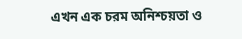এখন এক চরম অনিশ্চয়তা ও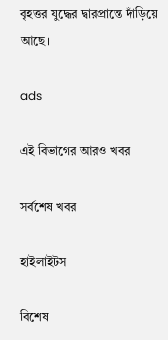বৃহত্তর যুদ্ধের দ্বারপ্রান্তে দাঁড়িয়ে আছে।

ads

এই বিভাগের আরও খবর

সর্বশেষ খবর

হাইলাইটস

বিশেষ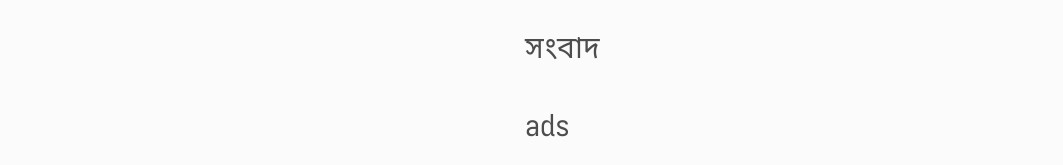সংবাদ

ads